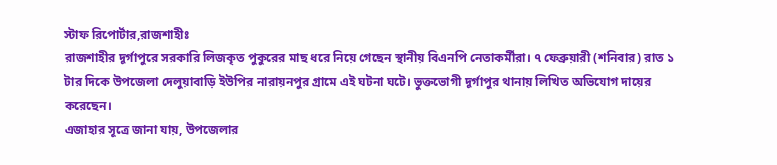স্টাফ রিপোর্টার,রাজশাহীঃ
রাজশাহীর দূর্গাপুরে সরকারি লিজকৃত পুকুরের মাছ ধরে নিয়ে গেছেন স্থানীয় বিএনপি নেতাকর্মীরা। ৭ ফেব্রুয়ারী (শনিবার) রাত ১ টার দিকে উপজেলা দেলুয়াবাড়ি ইউপির নারায়নপুর গ্রামে এই ঘটনা ঘটে। ভুক্তভোগী দূর্গাপুর থানায় লিখিত অভিযোগ দায়ের করেছেন।
এজাহার সূত্রে জানা যায়, উপজেলার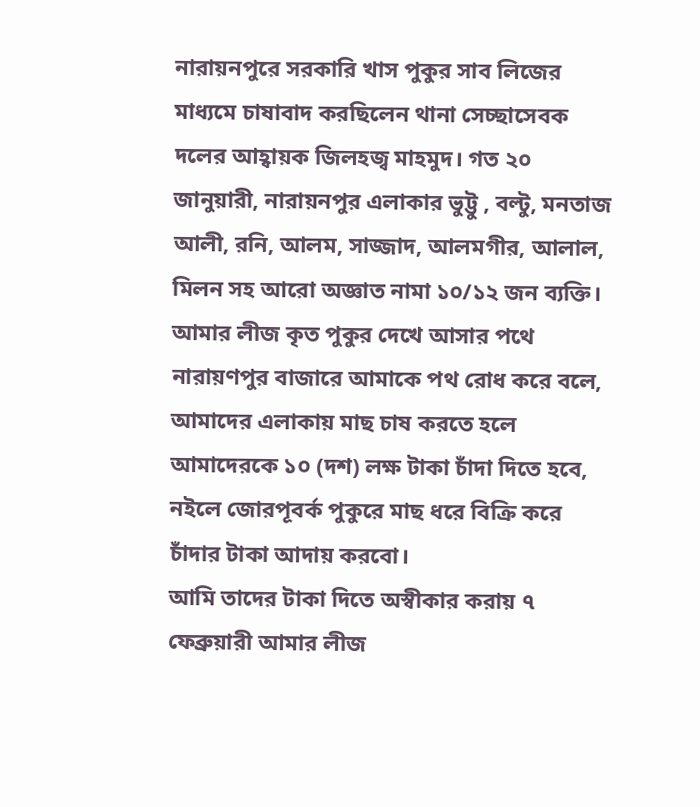নারায়নপুরে সরকারি খাস পুকুর সাব লিজের মাধ্যমে চাষাবাদ করছিলেন থানা সেচ্ছাসেবক দলের আহ্বায়ক জিলহজ্ব মাহমুদ। গত ২০ জানুয়ারী, নারায়নপুর এলাকার ভুট্টু , বল্টু, মনতাজ আলী, রনি, আলম, সাজ্জাদ, আলমগীর, আলাল, মিলন সহ আরো অজ্ঞাত নামা ১০/১২ জন ব্যক্তি।
আমার লীজ কৃত পুকুর দেখে আসার পথে নারায়ণপুর বাজারে আমাকে পথ রোধ করে বলে, আমাদের এলাকায় মাছ চাষ করতে হলে আমাদেরকে ১০ (দশ) লক্ষ টাকা চাঁদা দিতে হবে, নইলে জোরপূবর্ক পুকুরে মাছ ধরে বিক্রি করে চাঁদার টাকা আদায় করবো।
আমি তাদের টাকা দিতে অস্বীকার করায় ৭ ফেব্রুয়ারী আমার লীজ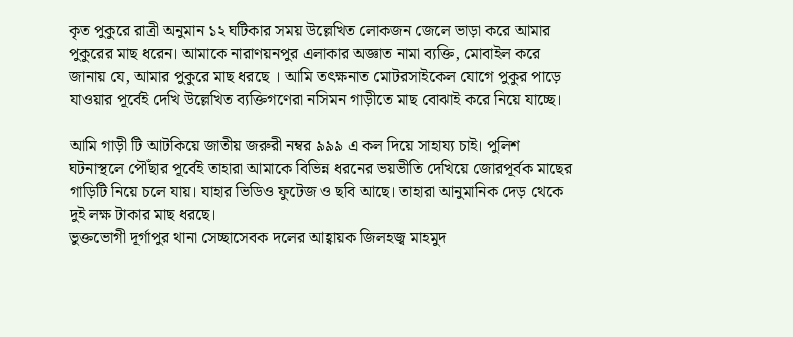কৃত পুকুরে রাত্রী অনুমান ১২ ঘটিকার সময় উল্লেখিত লোকজন জেলে ভাড়া করে আমার পুকুরের মাছ ধরেন। আমাকে নারাণয়নপুর এলাকার অজ্ঞাত নামা ব্যক্তি, মোবাইল করে জানায় যে, আমার পুকুরে মাছ ধরছে । আমি তৎক্ষনাত মোটরসাইকেল যোগে পুকুর পাড়ে যাওয়ার পূর্বেই দেখি উল্লেখিত ব্যক্তিগণেরা নসিমন গাড়ীতে মাছ বোঝাই করে নিয়ে যাচ্ছে।

আমি গাড়ী টি আটকিয়ে জাতীয় জরুরী নম্বর ৯৯৯ এ কল দিয়ে সাহায্য চাই। পুলিশ ঘটনাস্থলে পৌঁছার পূর্বেই তাহারা আমাকে বিভিন্ন ধরনের ভয়ভীতি দেখিয়ে জোরপূর্বক মাছের গাড়িটি নিয়ে চলে যায়। যাহার ভিডিও ফুটেজ ও ছবি আছে। তাহারা আনুমানিক দেড় থেকে দুই লক্ষ টাকার মাছ ধরছে।
ভুক্তভোগী দূর্গাপুর থানা সেচ্ছাসেবক দলের আহ্বায়ক জিলহজ্ব মাহমুদ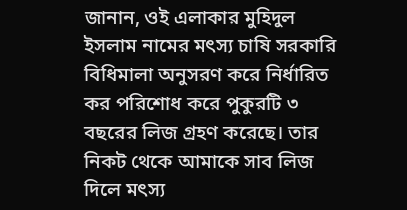জানান, ওই এলাকার মুহিদুল ইসলাম নামের মৎস্য চাষি সরকারি বিধিমালা অনুসরণ করে নির্ধারিত কর পরিশোধ করে পুকুরটি ৩ বছরের লিজ গ্রহণ করেছে। তার নিকট থেকে আমাকে সাব লিজ দিলে মৎস্য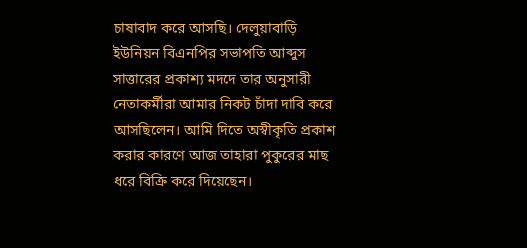চাষাবাদ করে আসছি। দেলুয়াবাড়ি ইউনিয়ন বিএনপির সভাপতি আব্দুস সাত্তারের প্রকাশ্য মদদে তার অনুসারী নেতাকর্মীরা আমার নিকট চাঁদা দাবি করে আসছিলেন। আমি দিতে অস্বীকৃতি প্রকাশ করার কারণে আজ তাহারা পুকুরের মাছ ধরে বিক্রি করে দিয়েছেন।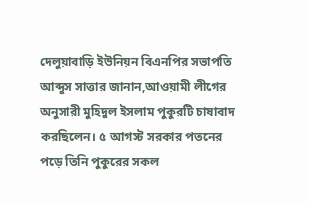দেলুয়াবাড়ি ইউনিয়ন বিএনপির সভাপতি আব্দুস সাত্তার জানান,আওয়ামী লীগের অনুসারী মুহিদুল ইসলাম পুকুরটি চাষাবাদ করছিলেন। ৫ আগস্ট সরকার পতনের পড়ে তিনি পুকুরের সকল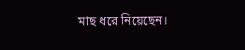মাছ ধরে নিয়েছেন।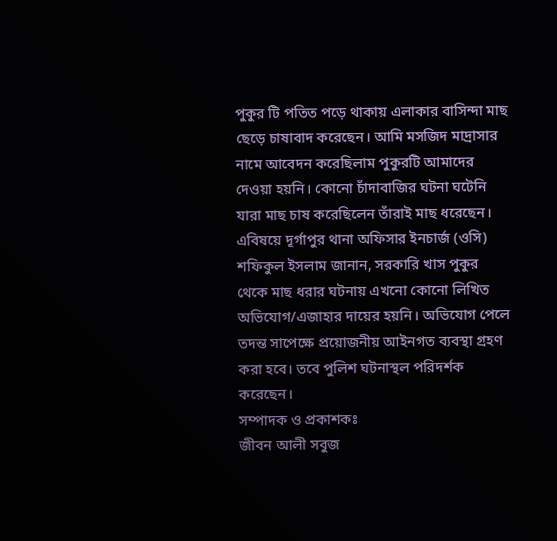পুকুর টি পতিত পড়ে থাকায় এলাকার বাসিন্দা মাছ ছেড়ে চাষাবাদ করেছেন। আমি মসজিদ মাদ্রাসার নামে আবেদন করেছিলাম পুকুরটি আমাদের দেওয়া হয়নি। কোনো চাঁদাবাজির ঘটনা ঘটেনি যারা মাছ চাষ করেছিলেন তাঁরাই মাছ ধরেছেন।
এবিষয়ে দূর্গাপুর থানা অফিসার ইনচার্জ (ওসি) শফিকুল ইসলাম জানান, সরকারি খাস পুকুর থেকে মাছ ধরার ঘটনায় এখনো কোনো লিখিত অভিযোগ/এজাহার দায়ের হয়নি। অভিযোগ পেলে তদন্ত সাপেক্ষে প্রয়োজনীয় আইনগত ব্যবস্থা গ্রহণ করা হবে। তবে পুলিশ ঘটনাস্থল পরিদর্শক করেছেন।
সম্পাদক ও প্রকাশকঃ
জীবন আলী সবুজ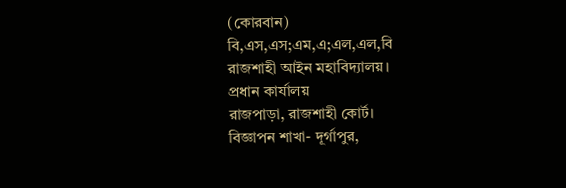(কোরবান)
বি,এস,এস;এম,এ;এল,এল,বি
রাজশাহী আইন মহাবিদ্যালয়।
প্রধান কার্যালয়
রাজপাড়া, রাজশাহী কোর্ট।
বিজ্ঞাপন শাখা- দূর্গাপুর,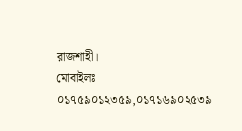রাজশাহী।
মোবাইলঃ ০১৭৫৯০১২৩৫৯,০১৭১৬৯০২৫৩৯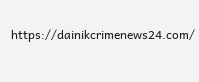https://dainikcrimenews24.com/